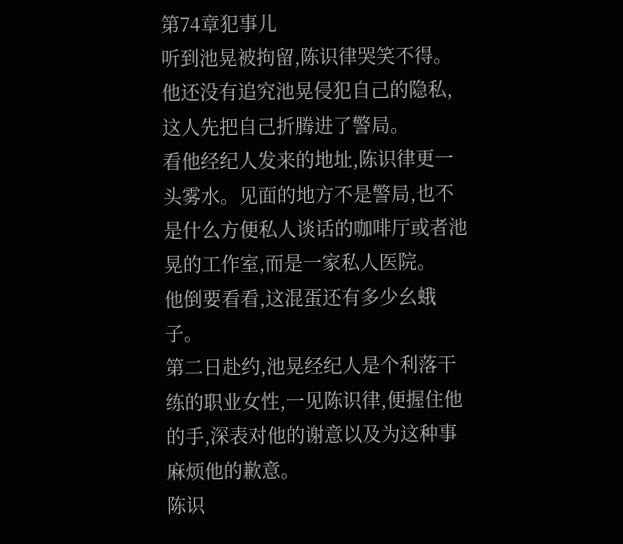第74章犯事儿
听到池晃被拘留,陈识律哭笑不得。他还没有追究池晃侵犯自己的隐私,这人先把自己折腾进了警局。
看他经纪人发来的地址,陈识律更一头雾水。见面的地方不是警局,也不是什么方便私人谈话的咖啡厅或者池晃的工作室,而是一家私人医院。
他倒要看看,这混蛋还有多少幺蛾子。
第二日赴约,池晃经纪人是个利落干练的职业女性,一见陈识律,便握住他的手,深表对他的谢意以及为这种事麻烦他的歉意。
陈识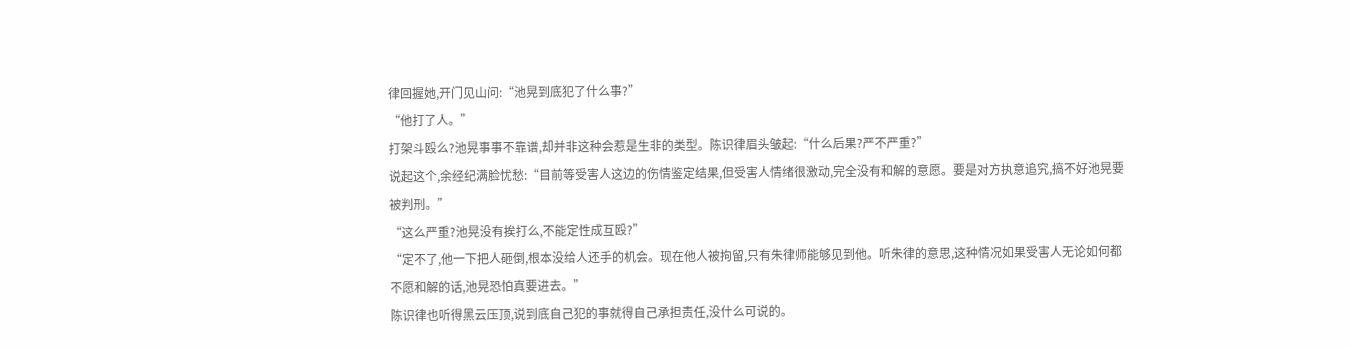律回握她,开门见山问:“池晃到底犯了什么事?”
“他打了人。”
打架斗殴么?池晃事事不靠谱,却并非这种会惹是生非的类型。陈识律眉头皱起:“什么后果?严不严重?”
说起这个,余经纪满脸忧愁:“目前等受害人这边的伤情鉴定结果,但受害人情绪很激动,完全没有和解的意愿。要是对方执意追究,搞不好池晃要被判刑。”
“这么严重?池晃没有挨打么,不能定性成互殴?”
“定不了,他一下把人砸倒,根本没给人还手的机会。现在他人被拘留,只有朱律师能够见到他。听朱律的意思,这种情况如果受害人无论如何都不愿和解的话,池晃恐怕真要进去。”
陈识律也听得黑云压顶,说到底自己犯的事就得自己承担责任,没什么可说的。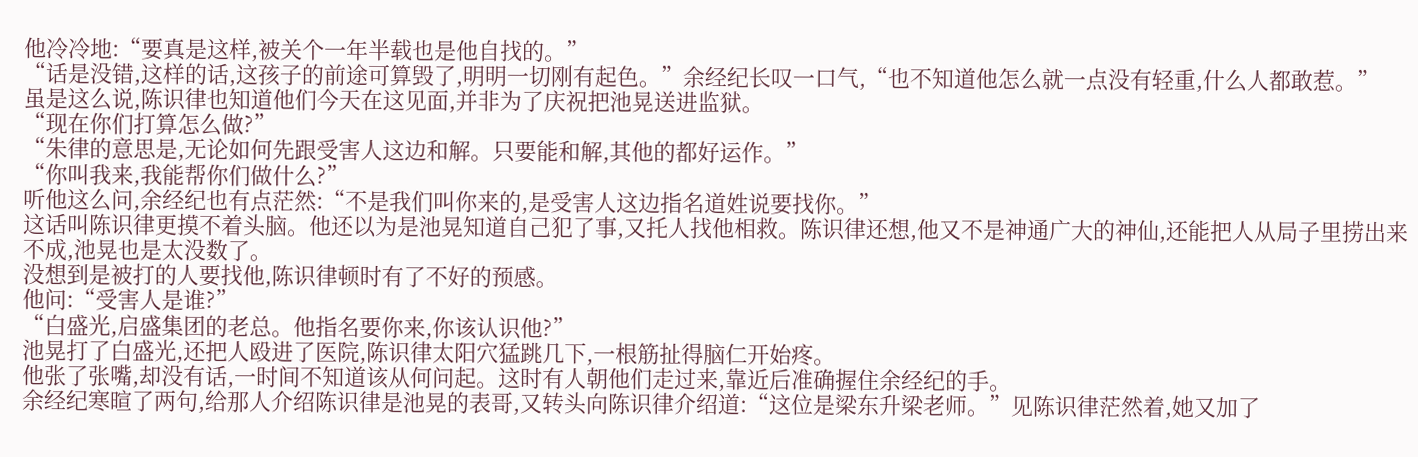他冷冷地:“要真是这样,被关个一年半载也是他自找的。”
“话是没错,这样的话,这孩子的前途可算毁了,明明一切刚有起色。”余经纪长叹一口气,“也不知道他怎么就一点没有轻重,什么人都敢惹。”
虽是这么说,陈识律也知道他们今天在这见面,并非为了庆祝把池晃送进监狱。
“现在你们打算怎么做?”
“朱律的意思是,无论如何先跟受害人这边和解。只要能和解,其他的都好运作。”
“你叫我来,我能帮你们做什么?”
听他这么问,余经纪也有点茫然:“不是我们叫你来的,是受害人这边指名道姓说要找你。”
这话叫陈识律更摸不着头脑。他还以为是池晃知道自己犯了事,又托人找他相救。陈识律还想,他又不是神通广大的神仙,还能把人从局子里捞出来不成,池晃也是太没数了。
没想到是被打的人要找他,陈识律顿时有了不好的预感。
他问:“受害人是谁?”
“白盛光,启盛集团的老总。他指名要你来,你该认识他?”
池晃打了白盛光,还把人殴进了医院,陈识律太阳穴猛跳几下,一根筋扯得脑仁开始疼。
他张了张嘴,却没有话,一时间不知道该从何问起。这时有人朝他们走过来,靠近后准确握住余经纪的手。
余经纪寒暄了两句,给那人介绍陈识律是池晃的表哥,又转头向陈识律介绍道:“这位是梁东升梁老师。”见陈识律茫然着,她又加了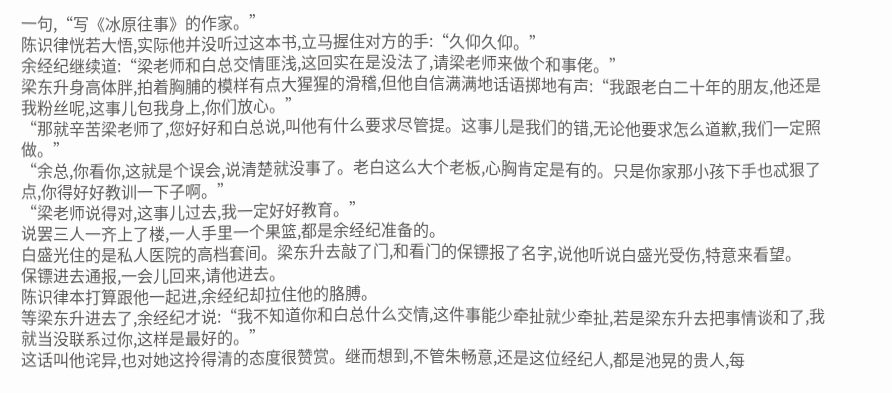一句,“写《冰原往事》的作家。”
陈识律恍若大悟,实际他并没听过这本书,立马握住对方的手:“久仰久仰。”
余经纪继续道:“梁老师和白总交情匪浅,这回实在是没法了,请梁老师来做个和事佬。”
梁东升身高体胖,拍着胸脯的模样有点大猩猩的滑稽,但他自信满满地话语掷地有声:“我跟老白二十年的朋友,他还是我粉丝呢,这事儿包我身上,你们放心。”
“那就辛苦梁老师了,您好好和白总说,叫他有什么要求尽管提。这事儿是我们的错,无论他要求怎么道歉,我们一定照做。”
“余总,你看你,这就是个误会,说清楚就没事了。老白这么大个老板,心胸肯定是有的。只是你家那小孩下手也忒狠了点,你得好好教训一下子啊。”
“梁老师说得对,这事儿过去,我一定好好教育。”
说罢三人一齐上了楼,一人手里一个果篮,都是余经纪准备的。
白盛光住的是私人医院的高档套间。梁东升去敲了门,和看门的保镖报了名字,说他听说白盛光受伤,特意来看望。
保镖进去通报,一会儿回来,请他进去。
陈识律本打算跟他一起进,余经纪却拉住他的胳膊。
等梁东升进去了,余经纪才说:“我不知道你和白总什么交情,这件事能少牵扯就少牵扯,若是梁东升去把事情谈和了,我就当没联系过你,这样是最好的。”
这话叫他诧异,也对她这拎得清的态度很赞赏。继而想到,不管朱畅意,还是这位经纪人,都是池晃的贵人,每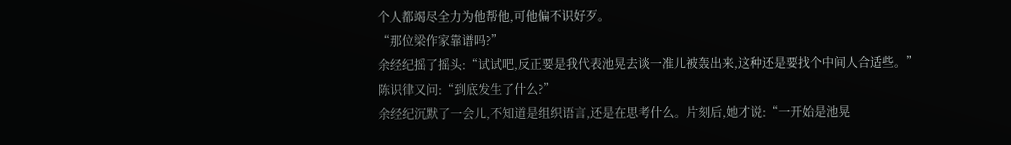个人都竭尽全力为他帮他,可他偏不识好歹。
“那位梁作家靠谱吗?”
余经纪摇了摇头:“试试吧,反正要是我代表池晃去谈一准儿被轰出来,这种还是要找个中间人合适些。”
陈识律又问:“到底发生了什么?”
余经纪沉默了一会儿,不知道是组织语言,还是在思考什么。片刻后,她才说:“一开始是池晃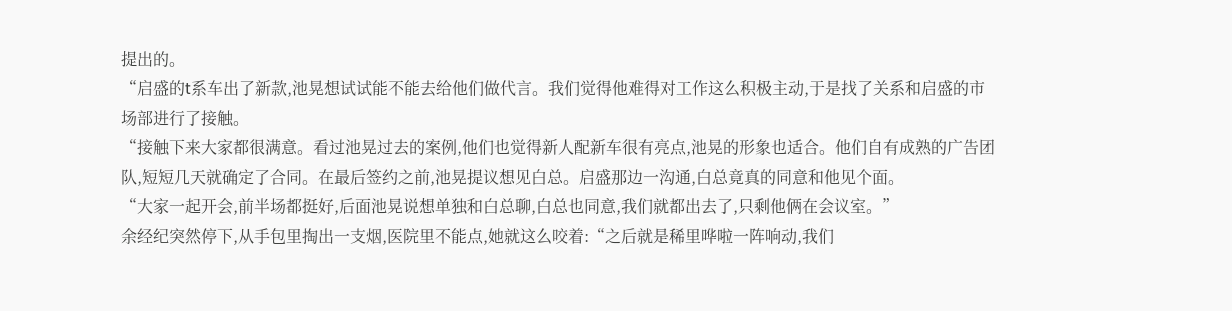提出的。
“启盛的t系车出了新款,池晃想试试能不能去给他们做代言。我们觉得他难得对工作这么积极主动,于是找了关系和启盛的市场部进行了接触。
“接触下来大家都很满意。看过池晃过去的案例,他们也觉得新人配新车很有亮点,池晃的形象也适合。他们自有成熟的广告团队,短短几天就确定了合同。在最后签约之前,池晃提议想见白总。启盛那边一沟通,白总竟真的同意和他见个面。
“大家一起开会,前半场都挺好,后面池晃说想单独和白总聊,白总也同意,我们就都出去了,只剩他俩在会议室。”
余经纪突然停下,从手包里掏出一支烟,医院里不能点,她就这么咬着:“之后就是稀里哗啦一阵响动,我们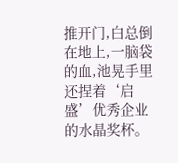推开门,白总倒在地上,一脑袋的血,池晃手里还捏着‘启盛’优秀企业的水晶奖杯。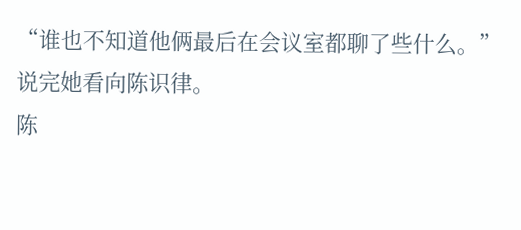“谁也不知道他俩最后在会议室都聊了些什么。”
说完她看向陈识律。
陈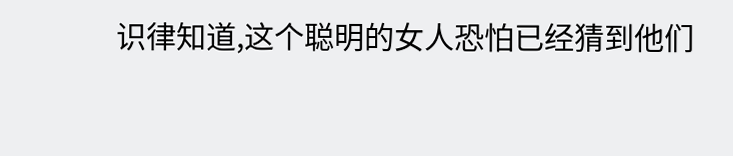识律知道,这个聪明的女人恐怕已经猜到他们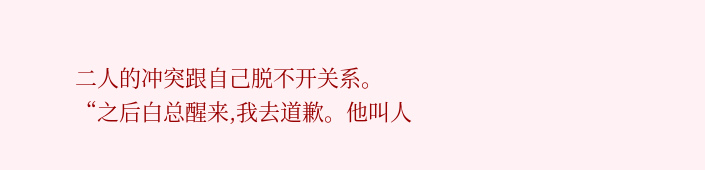二人的冲突跟自己脱不开关系。
“之后白总醒来,我去道歉。他叫人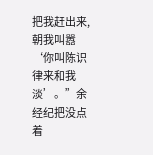把我赶出来,朝我叫嚣‘你叫陈识律来和我淡’。”余经纪把没点着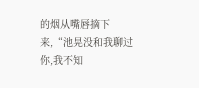的烟从嘴唇摘下来,“池晃没和我聊过你,我不知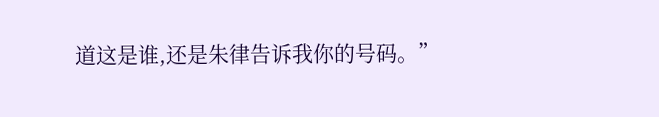道这是谁,还是朱律告诉我你的号码。”